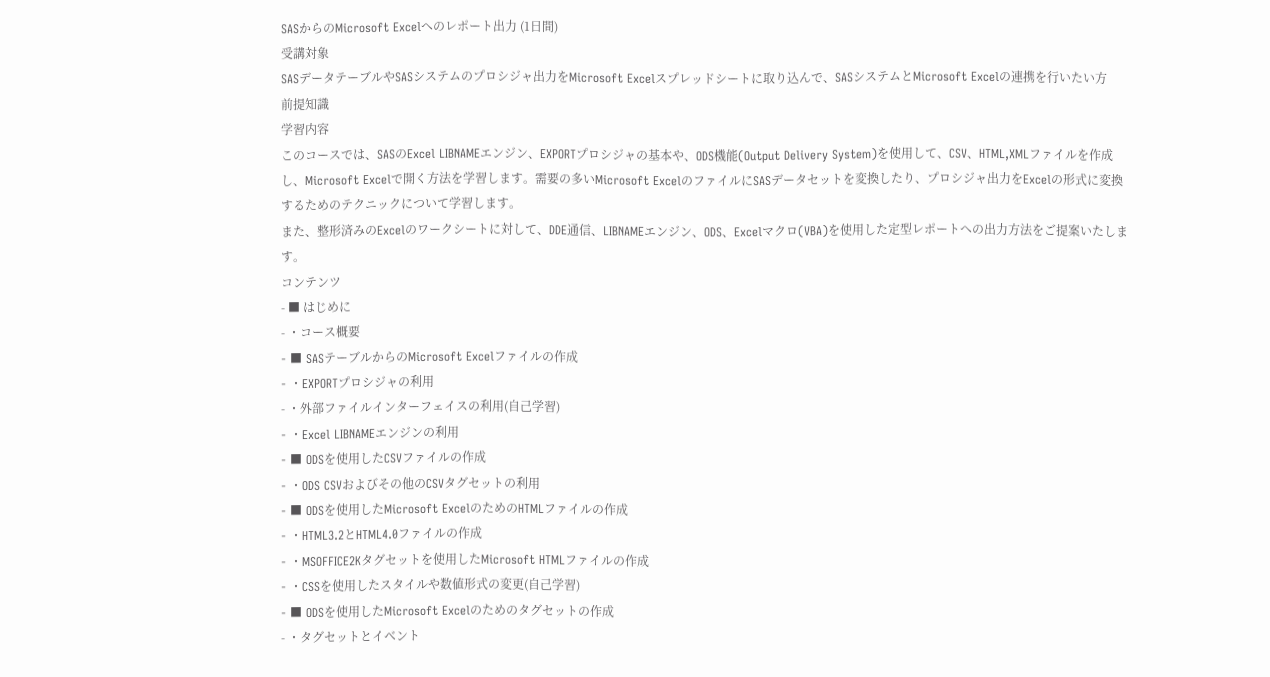SASからのMicrosoft Excelへのレポート出力 (1日間)
受講対象
SASデータテーブルやSASシステムのプロシジャ出力をMicrosoft Excelスプレッドシートに取り込んで、SASシステムとMicrosoft Excelの連携を行いたい方
前提知識
学習内容
このコースでは、SASのExcel LIBNAMEエンジン、EXPORTプロシジャの基本や、ODS機能(Output Delivery System)を使用して、CSV、HTML,XMLファイルを作成し、Microsoft Excelで開く方法を学習します。需要の多いMicrosoft ExcelのファイルにSASデータセットを変換したり、プロシジャ出力をExcelの形式に変換するためのテクニックについて学習します。
また、整形済みのExcelのワークシートに対して、DDE通信、LIBNAMEエンジン、ODS、Excelマクロ(VBA)を使用した定型レポートへの出力方法をご提案いたします。
コンテンツ
- ■ はじめに
- ・コース概要
- ■ SASテーブルからのMicrosoft Excelファイルの作成
- ・EXPORTプロシジャの利用
- ・外部ファイルインターフェイスの利用(自己学習)
- ・Excel LIBNAMEエンジンの利用
- ■ ODSを使用したCSVファイルの作成
- ・ODS CSVおよびその他のCSVタグセットの利用
- ■ ODSを使用したMicrosoft ExcelのためのHTMLファイルの作成
- ・HTML3.2とHTML4.0ファイルの作成
- ・MSOFFICE2Kタグセットを使用したMicrosoft HTMLファイルの作成
- ・CSSを使用したスタイルや数値形式の変更(自己学習)
- ■ ODSを使用したMicrosoft Excelのためのタグセットの作成
- ・タグセットとイベント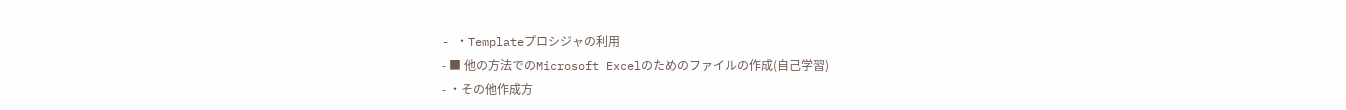- ・Templateプロシジャの利用
- ■ 他の方法でのMicrosoft Excelのためのファイルの作成(自己学習)
- ・その他作成方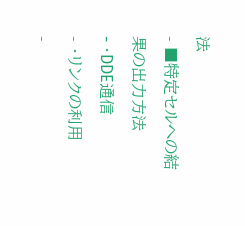法
- ■特定セルへの結果の出力方法
- ・DDE通信
- ・リンクの利用
-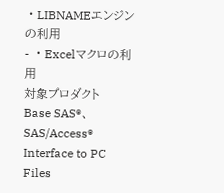・LIBNAMEエンジンの利用
- ・Excelマクロの利用
対象プロダクト
Base SAS®、SAS/Access® Interface to PC Files